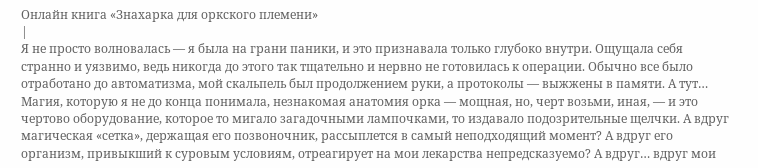Онлайн книга «Знахарка для оркского племени»
|
Я не просто волновалась — я была на грани паники, и это признавала только глубоко внутри. Ощущала себя странно и уязвимо, ведь никогда до этого так тщательно и нервно не готовилась к операции. Обычно все было отработано до автоматизма, мой скальпель был продолжением руки, а протоколы — выжжены в памяти. А тут… Магия, которую я не до конца понимала, незнакомая анатомия орка — мощная, но, черт возьми, иная, — и это чертово оборудование, которое то мигало загадочными лампочками, то издавало подозрительные щелчки. А вдруг магическая «сетка», держащая его позвоночник, рассыплется в самый неподходящий момент? А вдруг его организм, привыкший к суровым условиям, отреагирует на мои лекарства непредсказуемо? А вдруг… вдруг мои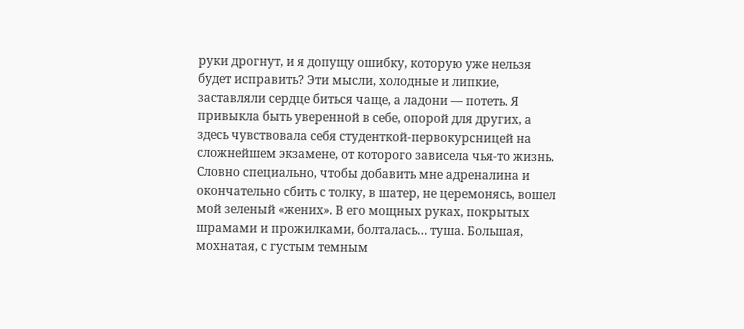руки дрогнут, и я допущу ошибку, которую уже нельзя будет исправить? Эти мысли, холодные и липкие, заставляли сердце биться чаще, а ладони — потеть. Я привыкла быть уверенной в себе, опорой для других, а здесь чувствовала себя студенткой-первокурсницей на сложнейшем экзамене, от которого зависела чья-то жизнь. Словно специально, чтобы добавить мне адреналина и окончательно сбить с толку, в шатер, не церемонясь, вошел мой зеленый «жених». В его мощных руках, покрытых шрамами и прожилками, болталась… туша. Большая, мохнатая, с густым темным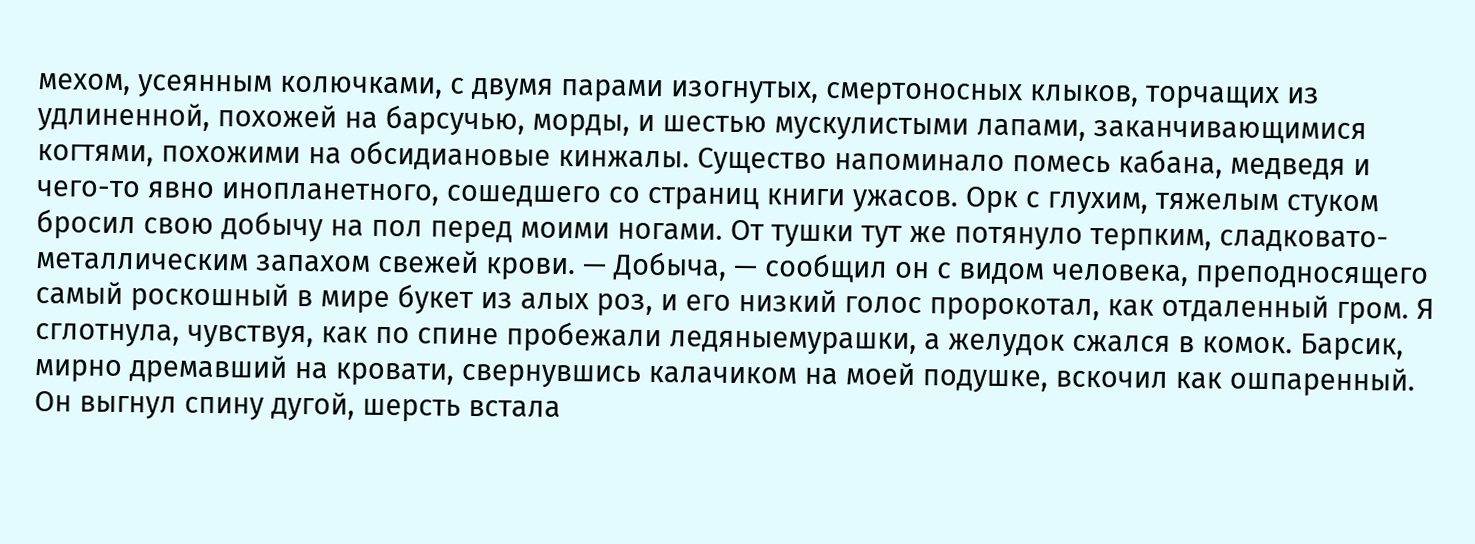мехом, усеянным колючками, с двумя парами изогнутых, смертоносных клыков, торчащих из удлиненной, похожей на барсучью, морды, и шестью мускулистыми лапами, заканчивающимися когтями, похожими на обсидиановые кинжалы. Существо напоминало помесь кабана, медведя и чего-то явно инопланетного, сошедшего со страниц книги ужасов. Орк с глухим, тяжелым стуком бросил свою добычу на пол перед моими ногами. От тушки тут же потянуло терпким, сладковато-металлическим запахом свежей крови. — Добыча, — сообщил он с видом человека, преподносящего самый роскошный в мире букет из алых роз, и его низкий голос пророкотал, как отдаленный гром. Я сглотнула, чувствуя, как по спине пробежали ледяныемурашки, а желудок сжался в комок. Барсик, мирно дремавший на кровати, свернувшись калачиком на моей подушке, вскочил как ошпаренный. Он выгнул спину дугой, шерсть встала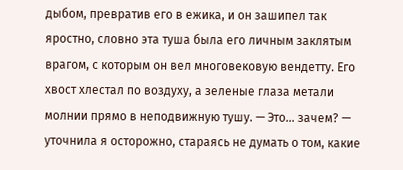дыбом, превратив его в ежика, и он зашипел так яростно, словно эта туша была его личным заклятым врагом, с которым он вел многовековую вендетту. Его хвост хлестал по воздуху, а зеленые глаза метали молнии прямо в неподвижную тушу. — Это… зачем? — уточнила я осторожно, стараясь не думать о том, какие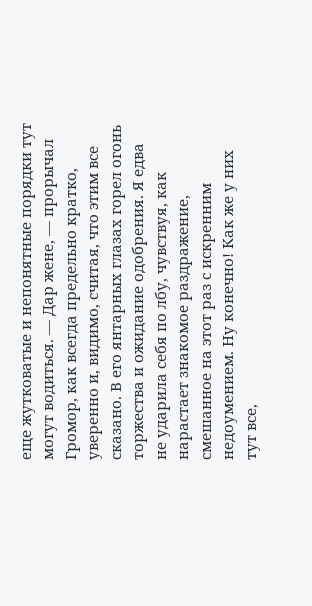еще жутковатые и непонятные порядки тут могут водиться. — Дар жене, — прорычал Громор, как всегда предельно кратко, уверенно и, видимо, считая, что этим все сказано. В его янтарных глазах горел огонь торжества и ожидание одобрения. Я едва не ударила себя по лбу, чувствуя, как нарастает знакомое раздражение, смешанное на этот раз с искренним недоумением. Ну конечно! Как же у них тут все,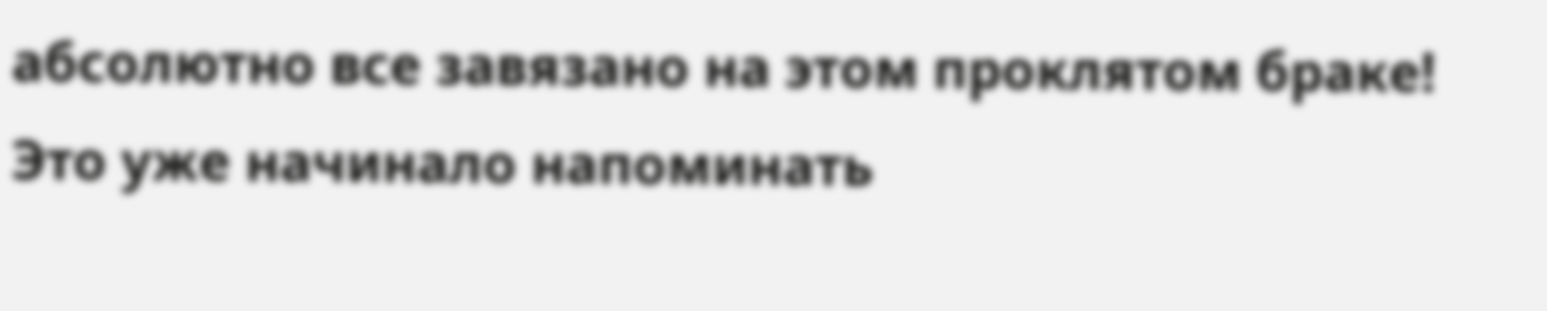абсолютно все завязано на этом проклятом браке! Это уже начинало напоминать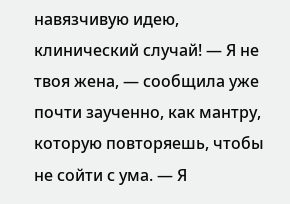навязчивую идею, клинический случай! — Я не твоя жена, — сообщила уже почти заученно, как мантру, которую повторяешь, чтобы не сойти с ума. — Я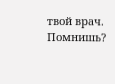твой врач. Помнишь?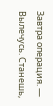Завтра операция. — Вылечусь. Станешь,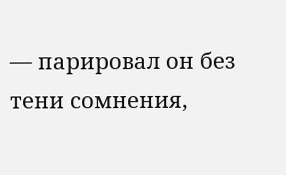— парировал он без тени сомнения,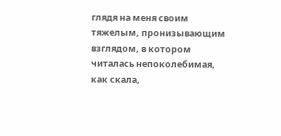глядя на меня своим тяжелым, пронизывающим взглядом, в котором читалась непоколебимая, как скала,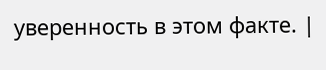уверенность в этом факте. |